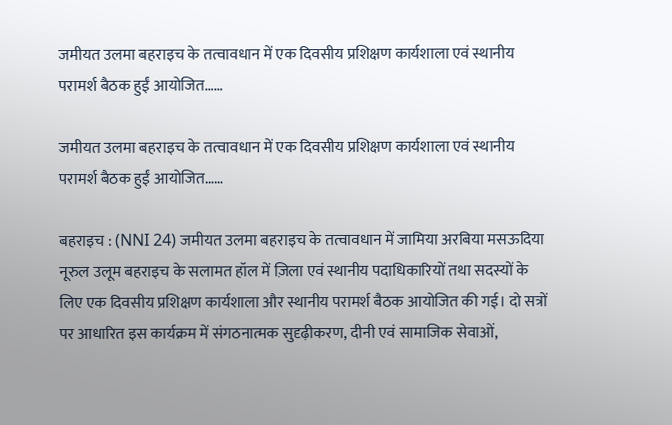जमीयत उलमा बहराइच के तत्वावधान में एक दिवसीय प्रशिक्षण कार्यशाला एवं स्थानीय परामर्श बैठक हुईं आयोजित……

जमीयत उलमा बहराइच के तत्वावधान में एक दिवसीय प्रशिक्षण कार्यशाला एवं स्थानीय परामर्श बैठक हुईं आयोजित……

बहराइच : (NNI 24) जमीयत उलमा बहराइच के तत्वावधान में जामिया अरबिया मसऊदिया नूरुल उलूम बहराइच के सलामत हॉल में ज़िला एवं स्थानीय पदाधिकारियों तथा सदस्यों के लिए एक दिवसीय प्रशिक्षण कार्यशाला और स्थानीय परामर्श बैठक आयोजित की गई। दो सत्रों पर आधारित इस कार्यक्रम में संगठनात्मक सुदृढ़ीकरण, दीनी एवं सामाजिक सेवाओं,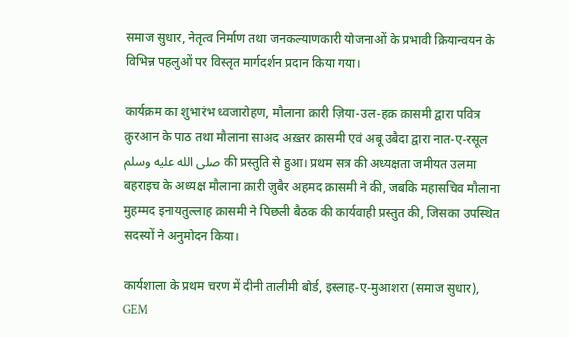समाज सुधार, नेतृत्व निर्माण तथा जनकल्याणकारी योजनाओं के प्रभावी क्रियान्वयन के विभिन्न पहलुओं पर विस्तृत मार्गदर्शन प्रदान किया गया।

कार्यक्रम का शुभारंभ ध्वजारोहण, मौलाना क़ारी ज़िया-उल-हक़ क़ासमी द्वारा पवित्र क़ुरआन के पाठ तथा मौलाना साअद अख़्तर क़ासमी एवं अबू उबैदा द्वारा नात-ए-रसूल صلى الله عليه وسلم की प्रस्तुति से हुआ। प्रथम सत्र की अध्यक्षता जमीयत उलमा बहराइच के अध्यक्ष मौलाना क़ारी ज़ुबैर अहमद क़ासमी ने की, जबकि महासचिव मौलाना मुहम्मद इनायतुल्लाह क़ासमी ने पिछली बैठक की कार्यवाही प्रस्तुत की, जिसका उपस्थित सदस्यों ने अनुमोदन किया।

कार्यशाला के प्रथम चरण में दीनी तालीमी बोर्ड, इस्लाह-ए-मुआशरा (समाज सुधार), GEM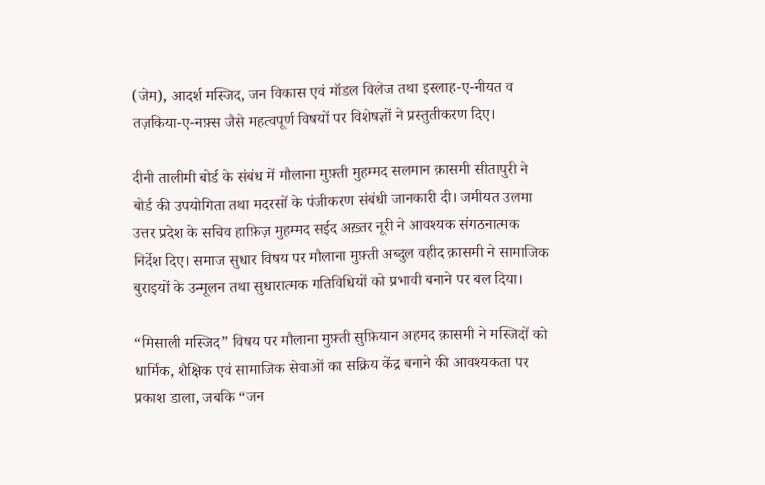(जेम), आदर्श मस्जिद, जन विकास एवं मॉडल विलेज तथा इस्लाह-ए-नीयत व तज़किया-ए-नफ़्स जैसे महत्वपूर्ण विषयों पर विशेषज्ञों ने प्रस्तुतीकरण दिए।

दीनी तालीमी बोर्ड के संबंध में मौलाना मुफ़्ती मुहम्मद सलमान क़ासमी सीतापुरी ने बोर्ड की उपयोगिता तथा मदरसों के पंजीकरण संबंधी जानकारी दी। जमीयत उलमा उत्तर प्रदेश के सचिव हाफ़िज़ मुहम्मद सईद अख़्तर नूरी ने आवश्यक संगठनात्मक निर्देश दिए। समाज सुधार विषय पर मौलाना मुफ़्ती अब्दुल वहीद क़ासमी ने सामाजिक बुराइयों के उन्मूलन तथा सुधारात्मक गतिविधियों को प्रभावी बनाने पर बल दिया।

“मिसाली मस्जिद” विषय पर मौलाना मुफ़्ती सुफ़ियान अहमद क़ासमी ने मस्जिदों को धार्मिक, शैक्षिक एवं सामाजिक सेवाओं का सक्रिय केंद्र बनाने की आवश्यकता पर प्रकाश डाला, जबकि “जन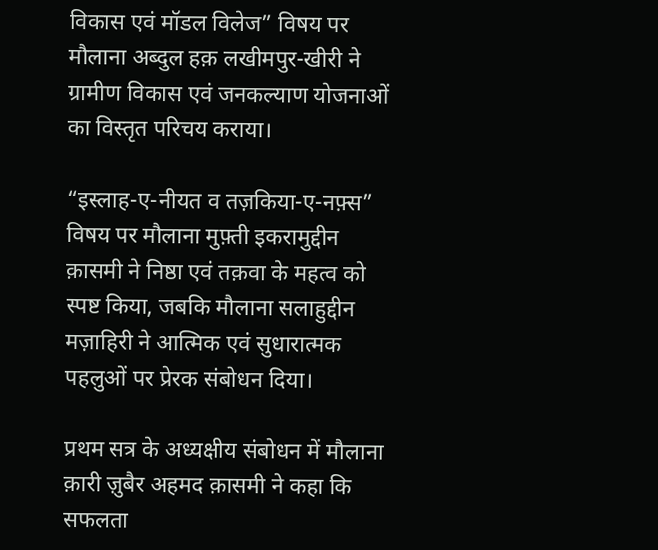विकास एवं मॉडल विलेज” विषय पर मौलाना अब्दुल हक़ लखीमपुर-खीरी ने ग्रामीण विकास एवं जनकल्याण योजनाओं का विस्तृत परिचय कराया।

“इस्लाह-ए-नीयत व तज़किया-ए-नफ़्स” विषय पर मौलाना मुफ़्ती इकरामुद्दीन क़ासमी ने निष्ठा एवं तक़वा के महत्व को स्पष्ट किया, जबकि मौलाना सलाहुद्दीन मज़ाहिरी ने आत्मिक एवं सुधारात्मक पहलुओं पर प्रेरक संबोधन दिया।

प्रथम सत्र के अध्यक्षीय संबोधन में मौलाना क़ारी ज़ुबैर अहमद क़ासमी ने कहा कि सफलता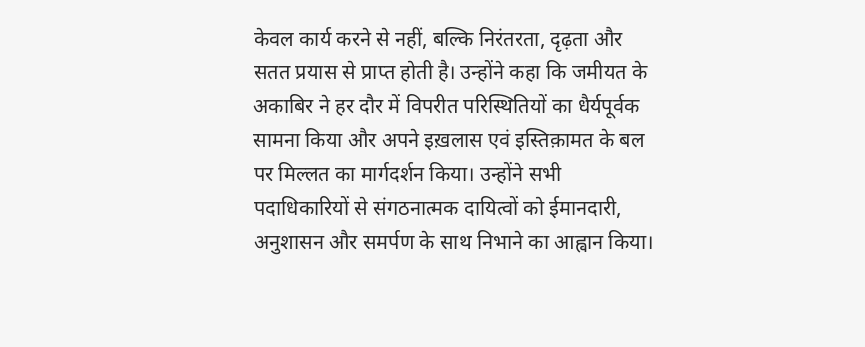केवल कार्य करने से नहीं, बल्कि निरंतरता, दृढ़ता और सतत प्रयास से प्राप्त होती है। उन्होंने कहा कि जमीयत के अकाबिर ने हर दौर में विपरीत परिस्थितियों का धैर्यपूर्वक सामना किया और अपने इख़लास एवं इस्तिक़ामत के बल पर मिल्लत का मार्गदर्शन किया। उन्होंने सभी पदाधिकारियों से संगठनात्मक दायित्वों को ईमानदारी, अनुशासन और समर्पण के साथ निभाने का आह्वान किया।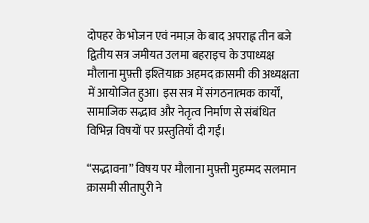दोपहर के भोजन एवं नमाज़ के बाद अपराह्न तीन बजे द्वितीय सत्र जमीयत उलमा बहराइच के उपाध्यक्ष मौलाना मुफ़्ती इश्तियाक़ अहमद क़ासमी की अध्यक्षता में आयोजित हुआ। इस सत्र में संगठनात्मक कार्यों, सामाजिक सद्भाव और नेतृत्व निर्माण से संबंधित विभिन्न विषयों पर प्रस्तुतियाँ दी गईं।

“सद्भावना” विषय पर मौलाना मुफ़्ती मुहम्मद सलमान क़ासमी सीतापुरी ने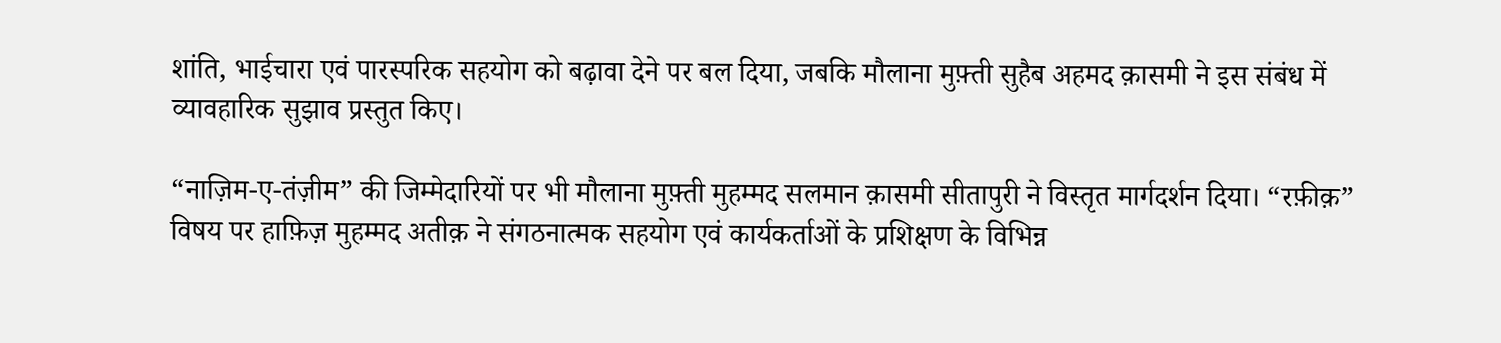शांति, भाईचारा एवं पारस्परिक सहयोग को बढ़ावा देने पर बल दिया, जबकि मौलाना मुफ़्ती सुहैब अहमद क़ासमी ने इस संबंध में व्यावहारिक सुझाव प्रस्तुत किए।

“नाज़िम-ए-तंज़ीम” की जिम्मेदारियों पर भी मौलाना मुफ़्ती मुहम्मद सलमान क़ासमी सीतापुरी ने विस्तृत मार्गदर्शन दिया। “रफ़ीक़” विषय पर हाफ़िज़ मुहम्मद अतीक़ ने संगठनात्मक सहयोग एवं कार्यकर्ताओं के प्रशिक्षण के विभिन्न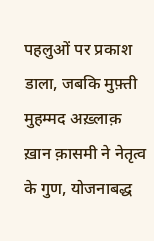पहलुओं पर प्रकाश डाला, जबकि मुफ़्ती मुहम्मद अख़्लाक़ ख़ान क़ासमी ने नेतृत्व के गुण, योजनाबद्ध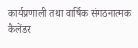कार्यप्रणाली तथा वार्षिक संगठनात्मक कैलेंडर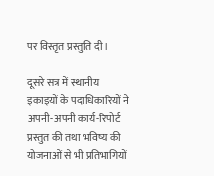पर विस्तृत प्रस्तुति दी।

दूसरे सत्र में स्थानीय इकाइयों के पदाधिकारियों ने अपनी-अपनी कार्य-रिपोर्ट प्रस्तुत की तथा भविष्य की योजनाओं से भी प्रतिभागियों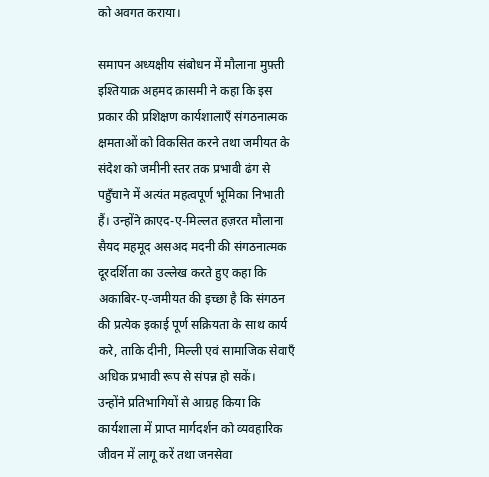को अवगत कराया।

समापन अध्यक्षीय संबोधन में मौलाना मुफ़्ती इश्तियाक़ अहमद क़ासमी ने कहा कि इस प्रकार की प्रशिक्षण कार्यशालाएँ संगठनात्मक क्षमताओं को विकसित करने तथा जमीयत के संदेश को जमीनी स्तर तक प्रभावी ढंग से पहुँचाने में अत्यंत महत्वपूर्ण भूमिका निभाती हैं। उन्होंने क़ाएद-ए-मिल्लत हज़रत मौलाना सैयद महमूद असअद मदनी की संगठनात्मक दूरदर्शिता का उल्लेख करते हुए कहा कि अकाबिर-ए-जमीयत की इच्छा है कि संगठन की प्रत्येक इकाई पूर्ण सक्रियता के साथ कार्य करे, ताकि दीनी, मिल्ली एवं सामाजिक सेवाएँ अधिक प्रभावी रूप से संपन्न हो सकें।
उन्होंने प्रतिभागियों से आग्रह किया कि कार्यशाला में प्राप्त मार्गदर्शन को व्यवहारिक जीवन में लागू करें तथा जनसेवा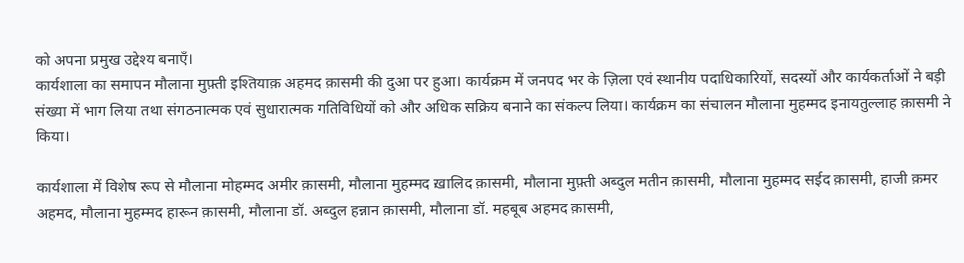को अपना प्रमुख उद्देश्य बनाएँ।
कार्यशाला का समापन मौलाना मुफ़्ती इश्तियाक़ अहमद क़ासमी की दुआ पर हुआ। कार्यक्रम में जनपद भर के ज़िला एवं स्थानीय पदाधिकारियों, सदस्यों और कार्यकर्ताओं ने बड़ी संख्या में भाग लिया तथा संगठनात्मक एवं सुधारात्मक गतिविधियों को और अधिक सक्रिय बनाने का संकल्प लिया। कार्यक्रम का संचालन मौलाना मुहम्मद इनायतुल्लाह क़ासमी ने किया।

कार्यशाला में विशेष रूप से मौलाना मोहम्मद अमीर क़ासमी, मौलाना मुहम्मद ख़ालिद क़ासमी, मौलाना मुफ़्ती अब्दुल मतीन क़ासमी, मौलाना मुहम्मद सईद क़ासमी, हाजी क़मर अहमद, मौलाना मुहम्मद हारून क़ासमी, मौलाना डॉ. अब्दुल हन्नान क़ासमी, मौलाना डॉ. महबूब अहमद क़ासमी,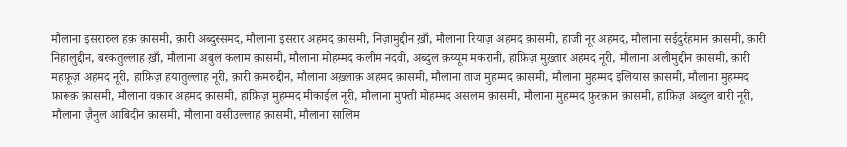मौलाना इसरारुल हक़ क़ासमी, क़ारी अब्दुस्समद, मौलाना इसरार अहमद क़ासमी, निज़ामुद्दीन ख़ाँ, मौलाना रियाज़ अहमद क़ासमी, हाजी नूर अहमद, मौलाना सईदुर्रहमान क़ासमी, क़ारी निहालुद्दीन, बरकतुल्लाह ख़ाँ, मौलाना अबुल कलाम क़ासमी, मौलाना मोहम्मद कलीम नदवी, अब्दुल क़य्यूम मकरानी, हाफ़िज़ मुख़्तार अहमद नूरी, मौलाना अलीमुद्दीन क़ासमी, क़ारी महफ़ूज़ अहमद नूरी, हाफ़िज़ हयातुल्लाह नूरी, क़ारी क़मरुद्दीन, मौलाना अख़्लाक़ अहमद क़ासमी, मौलाना ताज मुहम्मद क़ासमी, मौलाना मुहम्मद इलियास क़ासमी, मौलाना मुहम्मद फ़ारूक़ क़ासमी, मौलाना वक़ार अहमद क़ासमी, हाफ़िज़ मुहम्मद मीकाईल नूरी, मौलाना मुफ्ती मोहम्मद असलम क़ासमी, मौलाना मुहम्मद फ़ुरक़ान क़ासमी, हाफ़िज़ अब्दुल बारी नूरी, मौलाना ज़ैनुल आबिदीन क़ासमी, मौलाना वसीउल्लाह क़ासमी, मौलाना सालिम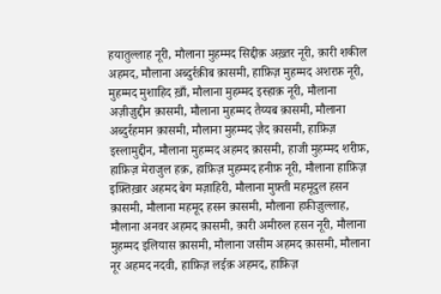हयातुल्लाह नूरी, मौलाना मुहम्मद सिद्दीक़ अख़्तर नूरी, क़ारी शकील अहमद, मौलाना अब्दुर्रक़ीब क़ासमी, हाफ़िज़ मुहम्मद अशरफ़ नूरी, मुहम्मद मुशाहिद ख़ाँ, मौलाना मुहम्मद इस्हाक़ नूरी, मौलाना अज़ीज़ुद्दीन क़ासमी, मौलाना मुहम्मद तैय्यब क़ासमी, मौलाना अब्दुर्रहमान क़ासमी, मौलाना मुहम्मद ज़ैद क़ासमी, हाफ़िज़ इस्लामुद्दीन, मौलाना मुहम्मद अहमद क़ासमी, हाजी मुहम्मद शरीफ़, हाफ़िज़ मेराजुल हक़, हाफ़िज़ मुहम्मद हनीफ़ नूरी, मौलाना हाफ़िज़ इफ़्तिख़ार अहमद बेग मज़ाहिरी, मौलाना मुफ़्ती महमूदुल हसन क़ासमी, मौलाना महमूद हसन क़ासमी, मौलाना हफ़ीज़ुल्लाह, मौलाना अनवर अहमद क़ासमी, क़ारी अमीरुल हसन नूरी, मौलाना मुहम्मद इलियास क़ासमी, मौलाना जसीम अहमद क़ासमी, मौलाना नूर अहमद नदवी, हाफ़िज़ लईक़ अहमद, हाफ़िज़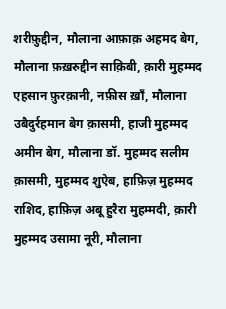शरीफ़ुद्दीन, मौलाना आफ़ाक़ अहमद बेग, मौलाना फ़ख़रुद्दीन साक़िबी, क़ारी मुहम्मद एहसान फ़ुरक़ानी, नफ़ीस ख़ाँ, मौलाना उबैदुर्रहमान बेग क़ासमी, हाजी मुहम्मद अमीन बेग, मौलाना डॉ. मुहम्मद सलीम क़ासमी, मुहम्मद शुऐब, हाफ़िज़ मुहम्मद राशिद, हाफ़िज़ अबू हुरैरा मुहम्मदी, क़ारी मुहम्मद उसामा नूरी, मौलाना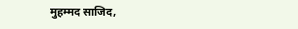मुहम्मद साजिद,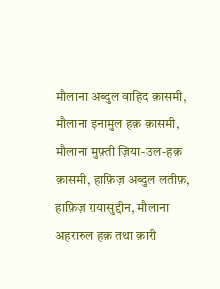मौलाना अब्दुल वाहिद क़ासमी, मौलाना इनामुल हक़ क़ासमी, मौलाना मुफ़्ती ज़िया-उल-हक़ क़ासमी, हाफ़िज़ अब्दुल लतीफ़, हाफ़िज़ ग़यासुद्दीन, मौलाना अहरारुल हक़ तथा क़ारी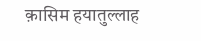क़ासिम हयातुल्लाह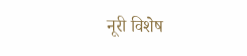नूरी विशेष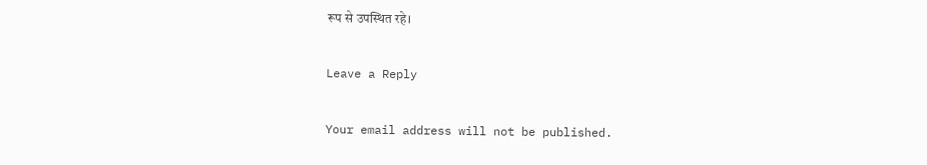रूप से उपस्थित रहे।

Leave a Reply

Your email address will not be published.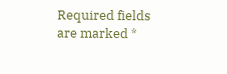Required fields are marked *